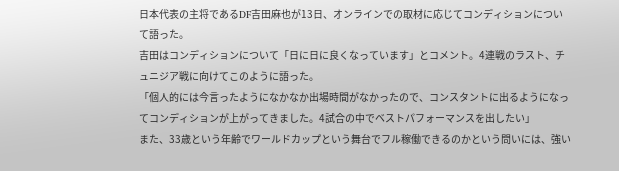日本代表の主将であるDF吉田麻也が13日、オンラインでの取材に応じてコンディションについて語った。
吉田はコンディションについて「日に日に良くなっています」とコメント。4連戦のラスト、チュニジア戦に向けてこのように語った。
「個人的には今言ったようになかなか出場時間がなかったので、コンスタントに出るようになってコンディションが上がってきました。4試合の中でベストパフォーマンスを出したい」
また、33歳という年齢でワールドカップという舞台でフル稼働できるのかという問いには、強い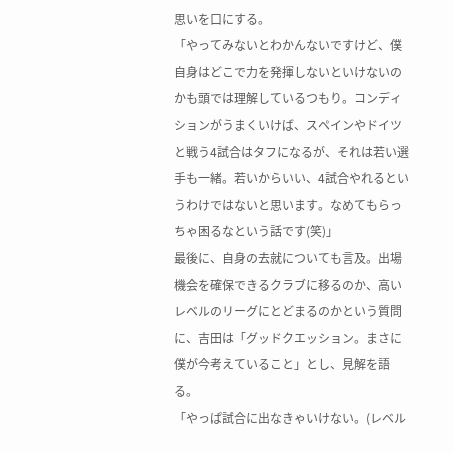思いを口にする。
「やってみないとわかんないですけど、僕自身はどこで力を発揮しないといけないのかも頭では理解しているつもり。コンディションがうまくいけば、スペインやドイツと戦う4試合はタフになるが、それは若い選手も一緒。若いからいい、4試合やれるというわけではないと思います。なめてもらっちゃ困るなという話です(笑)」
最後に、自身の去就についても言及。出場機会を確保できるクラブに移るのか、高いレベルのリーグにとどまるのかという質問に、吉田は「グッドクエッション。まさに僕が今考えていること」とし、見解を語る。
「やっぱ試合に出なきゃいけない。(レベル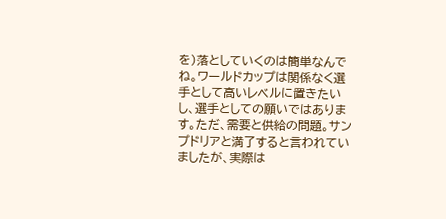を)落としていくのは簡単なんでね。ワールドカップは関係なく選手として高いレベルに置きたいし、選手としての願いではあります。ただ、需要と供給の問題。サンプドリアと満了すると言われていましたが、実際は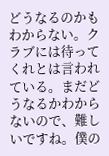どうなるのかもわからない。クラブには待ってくれとは言われている。まだどうなるかわからないので、難しいですね。僕の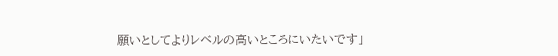願いとしてよりレベルの高いところにいたいです」